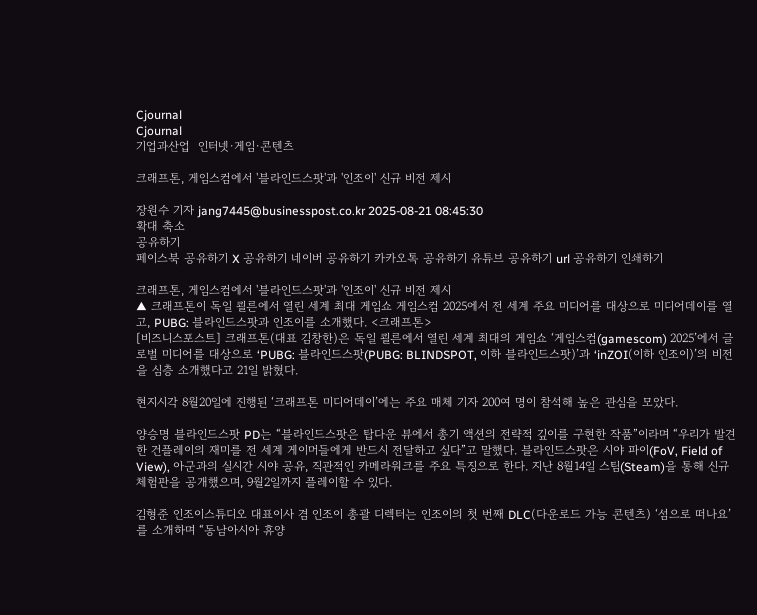Cjournal
Cjournal
기업과산업  인터넷·게임·콘텐츠

크래프톤, 게임스컴에서 '블라인드스팟'과 '인조이' 신규 비전 제시

장원수 기자 jang7445@businesspost.co.kr 2025-08-21 08:45:30
확대 축소
공유하기
페이스북 공유하기 X 공유하기 네이버 공유하기 카카오톡 공유하기 유튜브 공유하기 url 공유하기 인쇄하기

크래프톤, 게임스컴에서 '블라인드스팟'과 '인조이' 신규 비전 제시
▲ 크래프톤이 독일 쾰른에서 열린 세계 최대 게임쇼 게임스컴 2025에서 전 세계 주요 미디어를 대상으로 미디어데이를 열고, PUBG: 블라인드스팟과 인조이를 소개했다. <크래프톤>
[비즈니스포스트] 크래프톤(대표 김창한)은 독일 쾰른에서 열린 세계 최대의 게임쇼 ‘게임스컴(gamescom) 2025’에서 글로벌 미디어를 대상으로 ‘PUBG: 블라인드스팟(PUBG: BLINDSPOT, 이하 블라인드스팟)’과 ‘inZOI(이하 인조이)’의 비전을 심층 소개했다고 21일 밝혔다.

현지시각 8월20일에 진행된 ‘크래프톤 미디어데이’에는 주요 매체 기자 200여 명이 참석해 높은 관심을 모았다.

양승명 블라인드스팟 PD는 “블라인드스팟은 탑다운 뷰에서 총기 액션의 전략적 깊이를 구현한 작품”이라며 “우리가 발견한 건플레이의 재미를 전 세계 게이머들에게 반드시 전달하고 싶다”고 말했다. 블라인드스팟은 시야 파이(FoV, Field of View), 아군과의 실시간 시야 공유, 직관적인 카메라워크를 주요 특징으로 한다. 지난 8월14일 스팀(Steam)을 통해 신규 체험판을 공개했으며, 9월2일까지 플레이할 수 있다.

김형준 인조이스튜디오 대표이사 겸 인조이 총괄 디렉터는 인조이의 첫 번째 DLC(다운로드 가능 콘텐츠) ‘섬으로 떠나요’를 소개하며 “동남아시아 휴양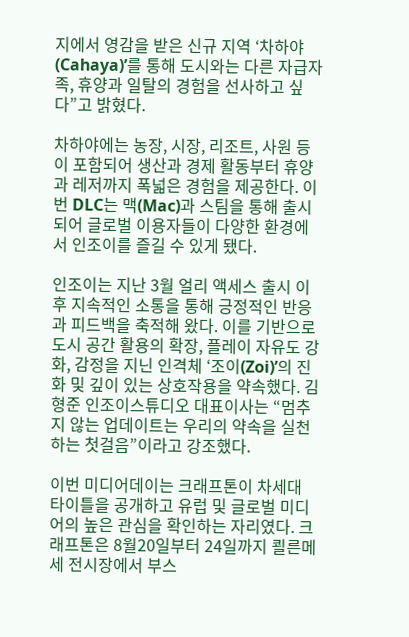지에서 영감을 받은 신규 지역 ‘차하야(Cahaya)’를 통해 도시와는 다른 자급자족, 휴양과 일탈의 경험을 선사하고 싶다”고 밝혔다.

차하야에는 농장, 시장, 리조트, 사원 등이 포함되어 생산과 경제 활동부터 휴양과 레저까지 폭넓은 경험을 제공한다. 이번 DLC는 맥(Mac)과 스팀을 통해 출시되어 글로벌 이용자들이 다양한 환경에서 인조이를 즐길 수 있게 됐다.

인조이는 지난 3월 얼리 액세스 출시 이후 지속적인 소통을 통해 긍정적인 반응과 피드백을 축적해 왔다. 이를 기반으로 도시 공간 활용의 확장, 플레이 자유도 강화, 감정을 지닌 인격체 ‘조이(Zoi)’의 진화 및 깊이 있는 상호작용을 약속했다. 김형준 인조이스튜디오 대표이사는 “멈추지 않는 업데이트는 우리의 약속을 실천하는 첫걸음”이라고 강조했다.

이번 미디어데이는 크래프톤이 차세대 타이틀을 공개하고 유럽 및 글로벌 미디어의 높은 관심을 확인하는 자리였다. 크래프톤은 8월20일부터 24일까지 쾰른메세 전시장에서 부스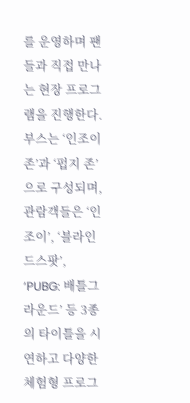를 운영하며 팬들과 직접 만나는 현장 프로그램을 진행한다. 부스는 ‘인조이 존’과 ‘펍지 존’으로 구성되며, 관람객들은 ‘인조이’, ‘블라인드스팟’, ‘PUBG: 배틀그라운드’ 등 3종의 타이틀을 시연하고 다양한 체험형 프로그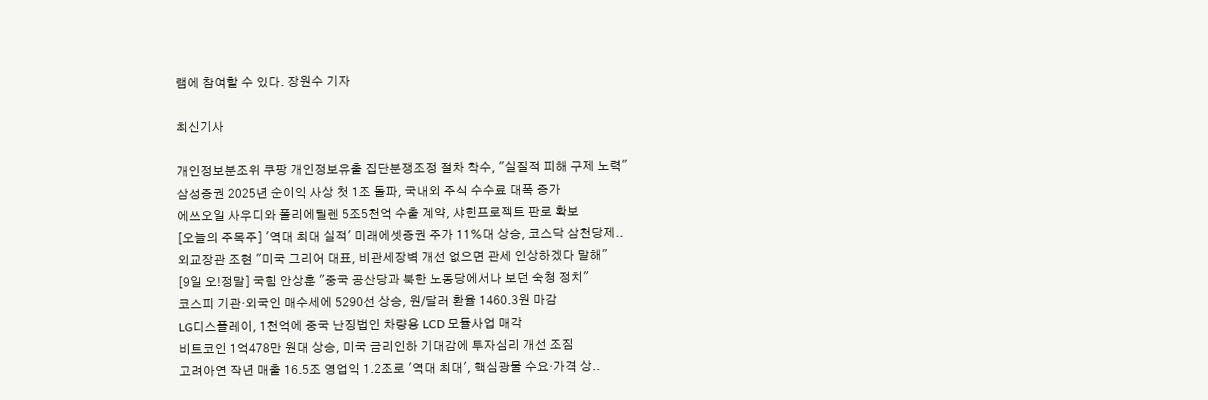램에 참여할 수 있다. 장원수 기자

최신기사

개인정보분조위 쿠팡 개인정보유출 집단분쟁조정 절차 착수, "실질적 피해 구제 노력"
삼성증권 2025년 순이익 사상 첫 1조 돌파, 국내외 주식 수수료 대폭 증가
에쓰오일 사우디와 폴리에틸렌 5조5천억 수출 계약, 샤힌프로젝트 판로 확보
[오늘의 주목주] '역대 최대 실적' 미래에셋증권 주가 11%대 상승, 코스닥 삼천당제..
외교장관 조현 "미국 그리어 대표, 비관세장벽 개선 없으면 관세 인상하겠다 말해"
[9일 오!정말] 국힘 안상훈 "중국 공산당과 북한 노동당에서나 보던 숙청 정치"
코스피 기관·외국인 매수세에 5290선 상승, 원/달러 환율 1460.3원 마감
LG디스플레이, 1천억에 중국 난징법인 차량용 LCD 모듈사업 매각
비트코인 1억478만 원대 상승, 미국 금리인하 기대감에 투자심리 개선 조짐
고려아연 작년 매출 16.5조 영업익 1.2조로 '역대 최대', 핵심광물 수요·가격 상..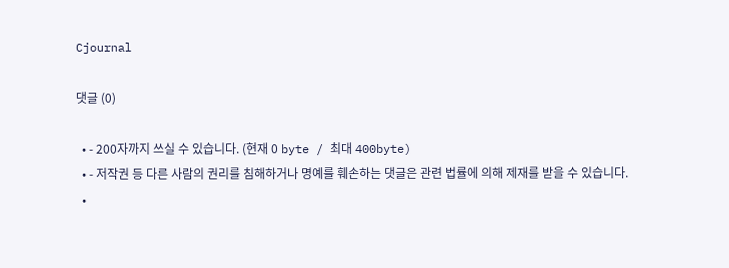Cjournal

댓글 (0)

  • - 200자까지 쓰실 수 있습니다. (현재 0 byte / 최대 400byte)
  • - 저작권 등 다른 사람의 권리를 침해하거나 명예를 훼손하는 댓글은 관련 법률에 의해 제재를 받을 수 있습니다.
  •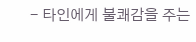- 타인에게 불쾌감을 주는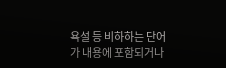욕설 등 비하하는 단어가 내용에 포함되거나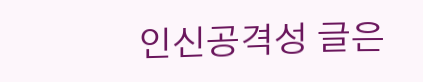인신공격성 글은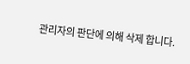관리자의 판단에 의해 삭제 합니다.